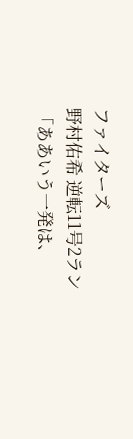ファイターズ
野村佑希 逆転11号2ラン「ああいう一発は、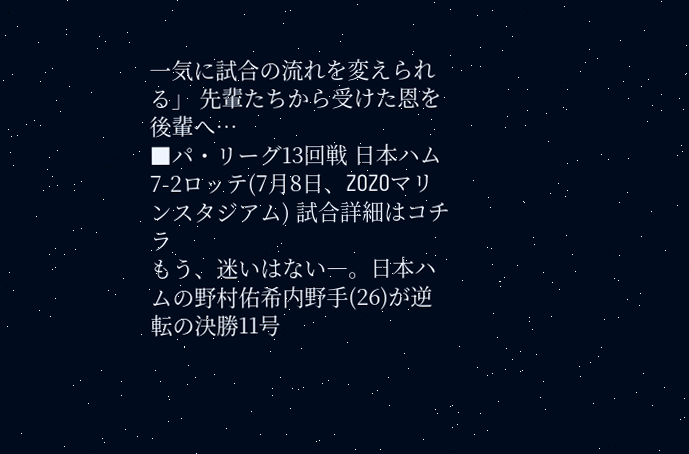一気に試合の流れを変えられる」 先輩たちから受けた恩を後輩へ…
■パ・リーグ13回戦 日本ハム7-2ロッテ(7月8日、ZOZOマリンスタジアム) 試合詳細はコチラ
もう、迷いはない―。日本ハムの野村佑希内野手(26)が逆転の決勝11号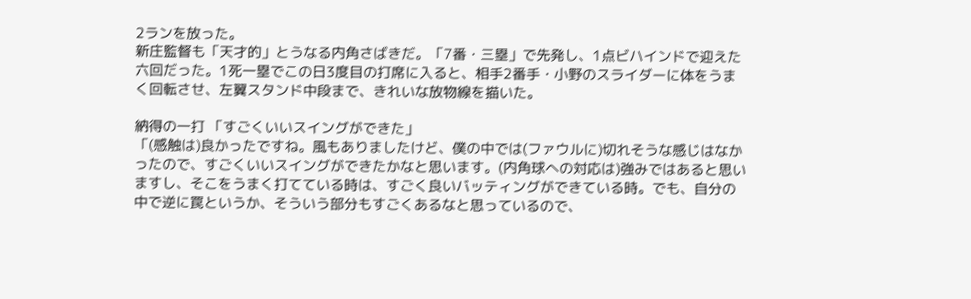2ランを放った。
新庄監督も「天才的」とうなる内角さばきだ。「7番・三塁」で先発し、1点ビハインドで迎えた六回だった。1死一塁でこの日3度目の打席に入ると、相手2番手・小野のスライダーに体をうまく回転させ、左翼スタンド中段まで、きれいな放物線を描いた。

納得の一打 「すごくいいスイングができた」
「(感触は)良かったですね。風もありましたけど、僕の中では(ファウルに)切れそうな感じはなかったので、すごくいいスイングができたかなと思います。(内角球への対応は)強みではあると思いますし、そこをうまく打てている時は、すごく良いバッティングができている時。でも、自分の中で逆に罠というか、そういう部分もすごくあるなと思っているので、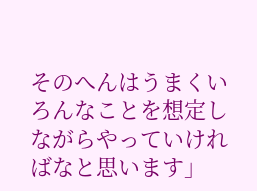そのへんはうまくいろんなことを想定しながらやっていければなと思います」